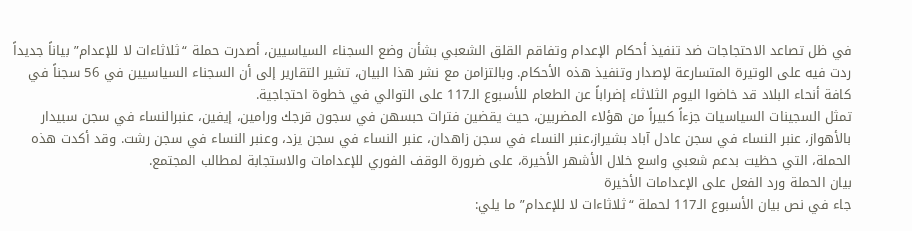في ظل تصاعد الاحتجاجات ضد تنفيذ أحكام الإعدام وتفاقم القلق الشعبي بشأن وضع السجناء السياسيين، أصدرت حملة “ثلاثاءات لا للإعدام” بياناً جديداً ردت فيه على الوتيرة المتسارعة لإصدار وتنفيذ هذه الأحكام. وبالتزامن مع نشر هذا البيان، تشير التقارير إلى أن السجناء السياسيين في 56 سجناً في كافة أنحاء البلاد قد خاضوا اليوم الثلاثاء إضراباً عن الطعام للأسبوع الـ117 على التوالي في خطوة احتجاجية.
تمثل السجينات السياسيات جزءاً كبيراً من هؤلاء المضربين، حيث يقضين فترات حبسهن في سجون قرجك ورامين، إيفين، عنبرالنساء في سجن سبيدار بالأهواز، عنبر النساء في سجن عادل آباد بشيراز،عنبر النساء في سجن زاهدان، عنبر النساء في سجن يزد، وعنبر النساء في سجن رشت. وقد أكدت هذه الحملة، التي حظيت بدعم شعبي واسع خلال الأشهر الأخيرة، على ضرورة الوقف الفوري للإعدامات والاستجابة لمطالب المجتمع.
بیان الحملة ورد الفعل على الإعدامات الأخيرة
جاء في نص بيان الأسبوع الـ117 لحملة “ثلاثاءات لا للإعدام” ما يلي: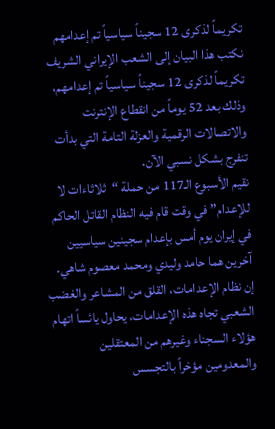تكريماً لذكرى 12 سجيناً سياسياً تم إعدامهم
نكتب هذا البيان إلى الشعب الإيراني الشريف تكريماً لذكرى 12 سجيناً سياسياً تم إعدامهم، وذلك بعد 52 يوماً من انقطاع الإنترنت والاتصالات الرقمية والعزلة التامة التي بدأت تنفرج بشكل نسبي الآن.
نقيم الأسبوع الـ117 من حملة “ثلاثاءات لا للإعدام” في وقت قام فيه النظام القاتل الحاكم في إيران يوم أمس بإعدام سجينين سياسيين آخرين هما حامد وليدي ومحمد معصوم شاهي.
إن نظام الإعدامات، القلق من المشاعر والغضب الشعبي تجاه هذه الإعدامات، يحاول يائساً اتهام هؤلاء السجناء وغيرهم من المعتقلين والمعدومين مؤخراً بالتجسس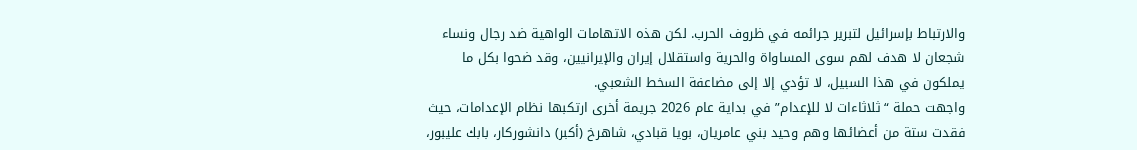والارتباط بإسرائيل لتبرير جرائمه في ظروف الحرب. لكن هذه الاتهامات الواهية ضد رجال ونساء شجعان لا هدف لهم سوى المساواة والحرية واستقلال إيران والإيرانيين، وقد ضحوا بكل ما يملكون في هذا السبيل، لا تؤدي إلا إلى مضاعفة السخط الشعبي.
واجهت حملة “ثلاثاءات لا للإعدام” في بداية عام 2026 جريمة أخرى ارتكبها نظام الإعدامات، حيث فقدت ستة من أعضائها وهم وحيد بني عامريان، بويا قبادي، شاهرخ (أكبر) دانشوركار، بابك عليبور،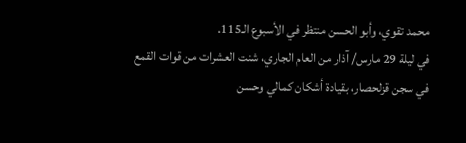محمد تقوي، وأبو الحسن منتظر في الأسبوع الـ115.
في ليلة 29 مارس/ آذار من العام الجاري، شنت العشرات من قوات القمع في سجن قزلحصار، بقيادة أشكان كمالي وحسن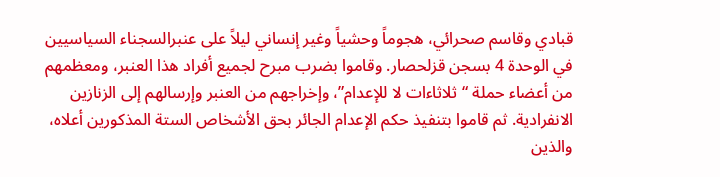قبادي وقاسم صحرائي، هجوماً وحشياً وغير إنساني ليلاً على عنبرالسجناء السياسيين في الوحدة 4 بسجن قزلحصار. وقاموا بضرب مبرح لجميع أفراد هذا العنبر، ومعظمهم من أعضاء حملة “ثلاثاءات لا للإعدام”، وإخراجهم من العنبر وإرسالهم إلى الزنازين الانفرادية. ثم قاموا بتنفيذ حكم الإعدام الجائر بحق الأشخاص الستة المذكورين أعلاه، والذين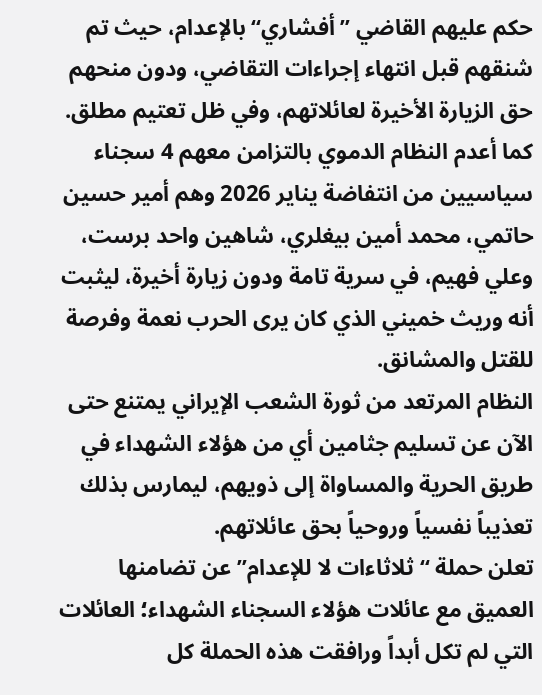حكم عليهم القاضي ”أفشاري“ بالإعدام، حيث تم شنقهم قبل انتهاء إجراءات التقاضي، ودون منحهم حق الزيارة الأخيرة لعائلاتهم، وفي ظل تعتيم مطلق.
كما أعدم النظام الدموي بالتزامن معهم 4 سجناء سياسيين من انتفاضة يناير 2026 وهم أمير حسين حاتمي، محمد أمين بيغلري، شاهين واحد برست، وعلي فهيم، في سرية تامة ودون زيارة أخيرة، ليثبت أنه وريث خميني الذي كان يرى الحرب نعمة وفرصة للقتل والمشانق.
النظام المرتعد من ثورة الشعب الإيراني يمتنع حتى الآن عن تسليم جثامين أي من هؤلاء الشهداء في طريق الحرية والمساواة إلى ذويهم، ليمارس بذلك تعذيباً نفسياً وروحياً بحق عائلاتهم.
تعلن حملة “ثلاثاءات لا للإعدام” عن تضامنها العميق مع عائلات هؤلاء السجناء الشهداء؛ العائلات التي لم تكل أبداً ورافقت هذه الحملة كل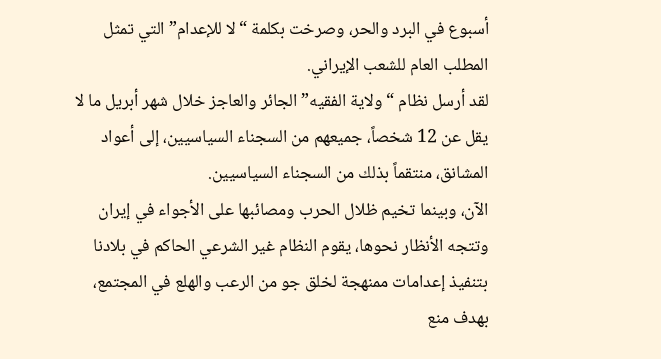أسبوع في البرد والحر، وصرخت بكلمة “لا للإعدام” التي تمثل المطلب العام للشعب الإيراني.
لقد أرسل نظام “ولاية الفقيه” الجائر والعاجز خلال شهر أبريل ما لا يقل عن 12 شخصاً، جميعهم من السجناء السياسيين، إلى أعواد المشانق، منتقماً بذلك من السجناء السياسيين.
الآن، وبينما تخيم ظلال الحرب ومصائبها على الأجواء في إيران وتتجه الأنظار نحوها، يقوم النظام غير الشرعي الحاكم في بلادنا بتنفيذ إعدامات ممنهجة لخلق جو من الرعب والهلع في المجتمع، بهدف منع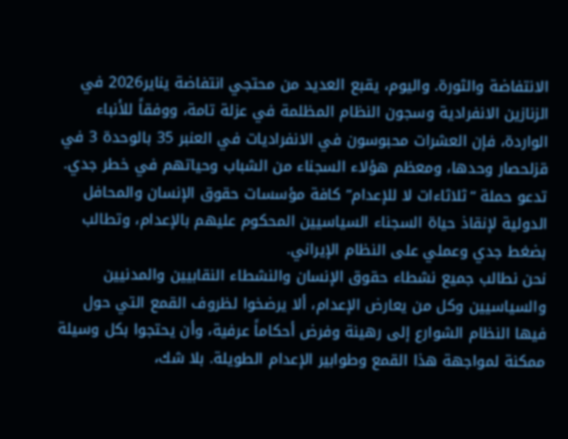الانتفاضة والثورة. واليوم، يقبع العديد من محتجي انتفاضة يناير2026 في الزنازين الانفرادية وسجون النظام المظلمة في عزلة تامة، ووفقاً للأنباء الواردة، فإن العشرات محبوسون في الانفراديات في العنبر 35 بالوحدة 3 في قزلحصار وحدها، ومعظم هؤلاء السجناء من الشباب وحياتهم في خطر جدي.
تدعو حملة “ثلاثاءات لا للإعدام” كافة مؤسسات حقوق الإنسان والمحافل الدولية لإنقاذ حياة السجناء السياسيين المحكوم عليهم بالإعدام، وتطالب بضغط جدي وعملي على النظام الإيراني.
نحن نطالب جميع نشطاء حقوق الإنسان والنشطاء النقابيين والمدنيين والسياسيين وكل من يعارض الإعدام، ألا يرضخوا لظروف القمع التي حول فيها النظام الشوارع إلى رهينة وفرض أحكاماً عرفية، وأن يحتجوا بكل وسيلة ممكنة لمواجهة هذا القمع وطوابير الإعدام الطويلة. بلا شك،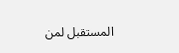المستقبل لمن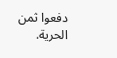دفعوا ثمن الحرية.